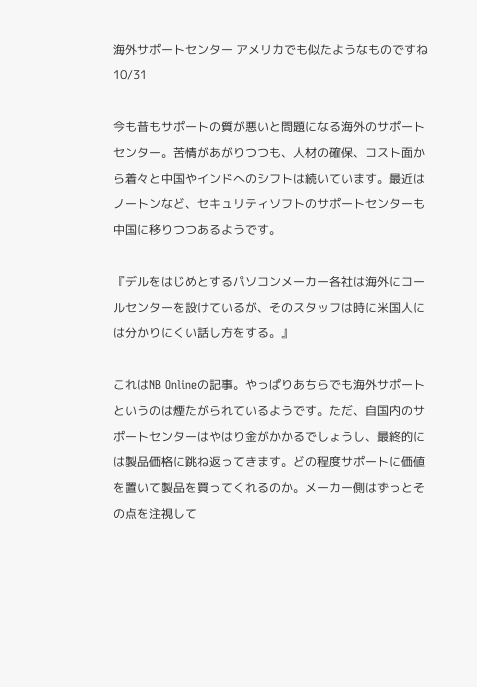海外サポートセンター アメリカでも似たようなものですね 10/31

今も昔もサポートの質が悪いと問題になる海外のサポートセンター。苦情があがりつつも、人材の確保、コスト面から着々と中国やインドへのシフトは続いています。最近はノートンなど、セキュリティソフトのサポートセンターも中国に移りつつあるようです。

『デルをはじめとするパソコンメーカー各社は海外にコールセンターを設けているが、そのスタッフは時に米国人には分かりにくい話し方をする。』

これはNB Onlineの記事。やっぱりあちらでも海外サポートというのは煙たがられているようです。ただ、自国内のサポートセンターはやはり金がかかるでしょうし、最終的には製品価格に跳ね返ってきます。どの程度サポートに価値を置いて製品を買ってくれるのか。メーカー側はずっとその点を注視して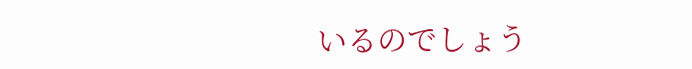いるのでしょう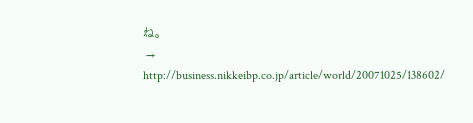ね。
 → http://business.nikkeibp.co.jp/article/world/20071025/138602/